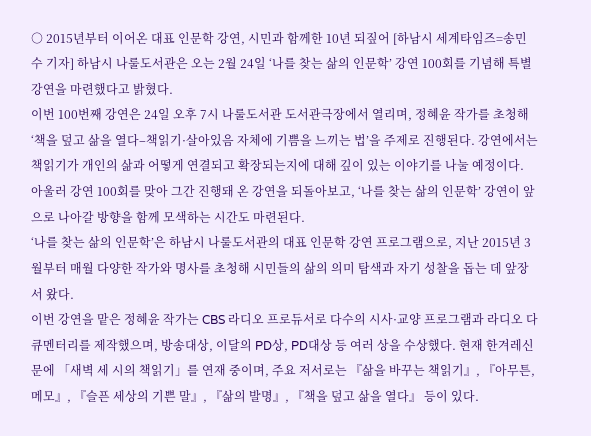○ 2015년부터 이어온 대표 인문학 강연, 시민과 함께한 10년 되짚어 [하남시 세계타임즈=송민수 기자] 하남시 나룰도서관은 오는 2월 24일 ‘나를 찾는 삶의 인문학’ 강연 100회를 기념해 특별 강연을 마련했다고 밝혔다.
이번 100번째 강연은 24일 오후 7시 나룰도서관 도서관극장에서 열리며, 정혜윤 작가를 초청해 ‘책을 덮고 삶을 열다–책읽기·살아있음 자체에 기쁨을 느끼는 법’을 주제로 진행된다. 강연에서는 책읽기가 개인의 삶과 어떻게 연결되고 확장되는지에 대해 깊이 있는 이야기를 나눌 예정이다.
아울러 강연 100회를 맞아 그간 진행돼 온 강연을 되돌아보고, ‘나를 찾는 삶의 인문학’ 강연이 앞으로 나아갈 방향을 함께 모색하는 시간도 마련된다.
‘나를 찾는 삶의 인문학’은 하남시 나룰도서관의 대표 인문학 강연 프로그램으로, 지난 2015년 3월부터 매월 다양한 작가와 명사를 초청해 시민들의 삶의 의미 탐색과 자기 성찰을 돕는 데 앞장서 왔다.
이번 강연을 맡은 정혜윤 작가는 CBS 라디오 프로듀서로 다수의 시사·교양 프로그램과 라디오 다큐멘터리를 제작했으며, 방송대상, 이달의 PD상, PD대상 등 여러 상을 수상했다. 현재 한겨레신문에 「새벽 세 시의 책읽기」를 연재 중이며, 주요 저서로는 『삶을 바꾸는 책읽기』, 『아무튼, 메모』, 『슬픈 세상의 기쁜 말』, 『삶의 발명』, 『책을 덮고 삶을 열다』 등이 있다.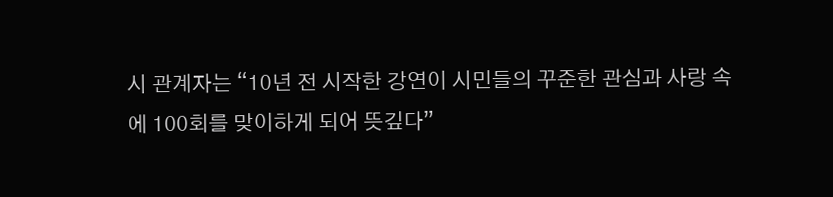시 관계자는 “10년 전 시작한 강연이 시민들의 꾸준한 관심과 사랑 속에 100회를 맞이하게 되어 뜻깊다”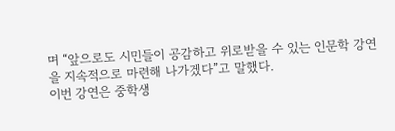며 “앞으로도 시민들이 공감하고 위로받을 수 있는 인문학 강연을 지속적으로 마련해 나가겠다”고 말했다.
이번 강연은 중학생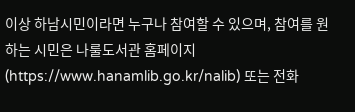이상 하남시민이라면 누구나 참여할 수 있으며, 참여를 원하는 시민은 나룰도서관 홈페이지(https://www.hanamlib.go.kr/nalib) 또는 전화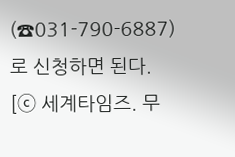(☎031-790-6887)로 신청하면 된다.
[ⓒ 세계타임즈. 무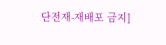단전재-재배포 금지]